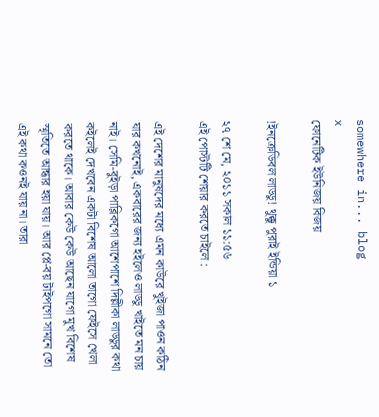somewhere in... blog
x
ফোনেটিক ইউনিজয় বিজয়

!ইনক্রেডিবল লাড্ডু! থুক্কু পুরাই ইন্ডিয়া ১

২৭ শে মে, ২০১১ সকাল ১১:৫৬
এই পোস্টটি শেয়ার করতে চাইলে :

এই দেশের মানুষদের মধ্যে এমন কাউরে খুইজা পাওন কঠিন যার কখনোই, একবারের জন্য হইলেও লাড্ডু খাইতে মন চায় নাই। সেমি-বুইড়া পাব্লিকগো আশেপাশে দিল্লীকা লাড্ডুর কথা কইলেই দেখবেন একটা বিশেষ আলো তাগো ফেইসে খেলা করতে থাকে। আবার কেউ কেউ আছেন যাগো মুখ বিশেষ স্মৃতিতে আন্ধার হয়া যায়। আর প্লে-বয় টাইপগো সামনে তো এই কথা কওনই যায় না। তারা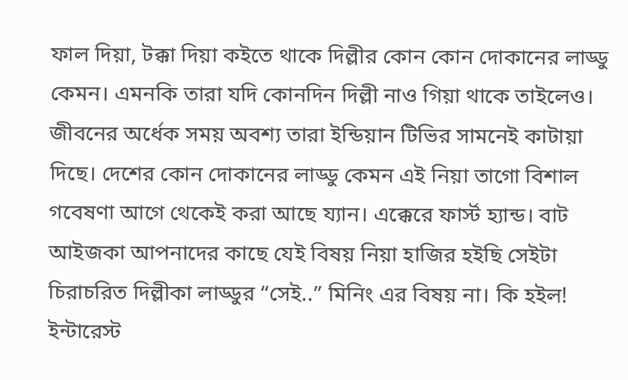ফাল দিয়া, টক্কা দিয়া কইতে থাকে দিল্লীর কোন কোন দোকানের লাড্ডু কেমন। এমনকি তারা যদি কোনদিন দিল্লী নাও গিয়া থাকে তাইলেও। জীবনের অর্ধেক সময় অবশ্য তারা ইন্ডিয়ান টিভির সামনেই কাটায়া দিছে। দেশের কোন দোকানের লাড্ডু কেমন এই নিয়া তাগো বিশাল গবেষণা আগে থেকেই করা আছে য্যান। এক্কেরে ফার্স্ট হ্যান্ড। বাট আইজকা আপনাদের কাছে যেই বিষয় নিয়া হাজির হইছি সেইটা চিরাচরিত দিল্লীকা লাড্ডুর “সেই..” মিনিং এর বিষয় না। কি হইল! ইন্টারেস্ট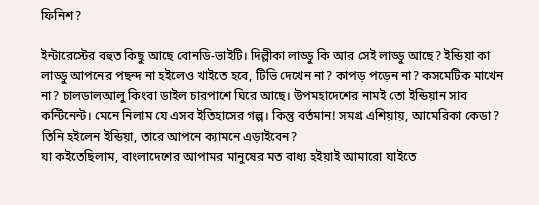ফিনিশ?

ইন্টারেস্টের বহুত কিছু আছে বোনডি-ভাইটি। দিল্লীকা লাড্ডু কি আর সেই লাড্ডু আছে? ইন্ডিয়া কা লাড্ডু আপনের পছন্দ না হইলেও খাইতে হবে, টিভি দেখেন না? কাপড় পড়েন না? কসমেটিক মাখেন না? চালডালআলু কিংবা ডাইল চারপাশে ঘিরে আছে। উপমহাদেশের নামই তো ইন্ডিয়ান সাব কন্টিনেন্ট। মেনে নিলাম যে এসব ইতিহাসের গল্প। কিন্তু বর্তমান! সমগ্র এশিয়ায়, আমেরিকা কেডা? তিনি হইলেন ইন্ডিয়া, তারে আপনে ক্যামনে এড়াইবেন?
যা কইতেছিলাম, বাংলাদেশের আপামর মানুষের মত বাধ্য হইয়াই আমারো যাইতে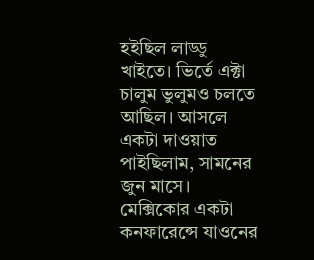হইছিল লাড্ডু খাইতে। ভির্তে এক্টা চালুম ভুলুমও চলতে আছিল। আসলে একটা দাওয়াত পাইছিলাম, সামনের জুন মাসে। মেক্সিকোর একটা কনফারেন্সে যাওনের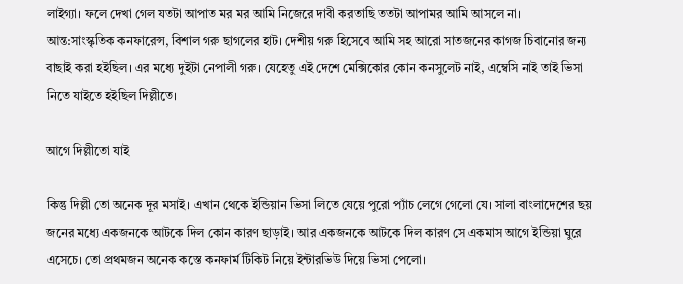লাইগ্যা। ফলে দেখা গেল যতটা আপাত মর মর আমি নিজেরে দাবী করতাছি ততটা আপামর আমি আসলে না। আন্ত:সাংস্কৃতিক কনফারেন্স, বিশাল গরু ছাগলের হাট। দেশীয় গরু হিসেবে আমি সহ আরো সাতজনের কাগজ চিবানোর জন্য বাছাই করা হইছিল। এর মধ্যে দুইটা নেপালী গরু। যেহেতু এই দেশে মেক্সিকোর কোন কনসুলেট নাই, এম্বেসি নাই তাই ভিসা নিতে যাইতে হইছিল দিল্লীতে।

আগে দিল্লীতো যাই

কিন্তু দিল্লী তো অনেক দূর মসাই। এখান থেকে ইন্ডিয়ান ভিসা লিতে যেয়ে পুরো প্যাঁচ লেগে গেলো যে। সালা বাংলাদেশের ছয় জনের মধ্যে একজনকে আটকে দিল কোন কারণ ছাড়াই। আর একজনকে আটকে দিল কারণ সে একমাস আগে ইন্ডিয়া ঘুরে এসেচে। তো প্রথমজন অনেক কস্তে কনফার্ম টিকিট নিয়ে ইন্টারভিউ দিয়ে ভিসা পেলো।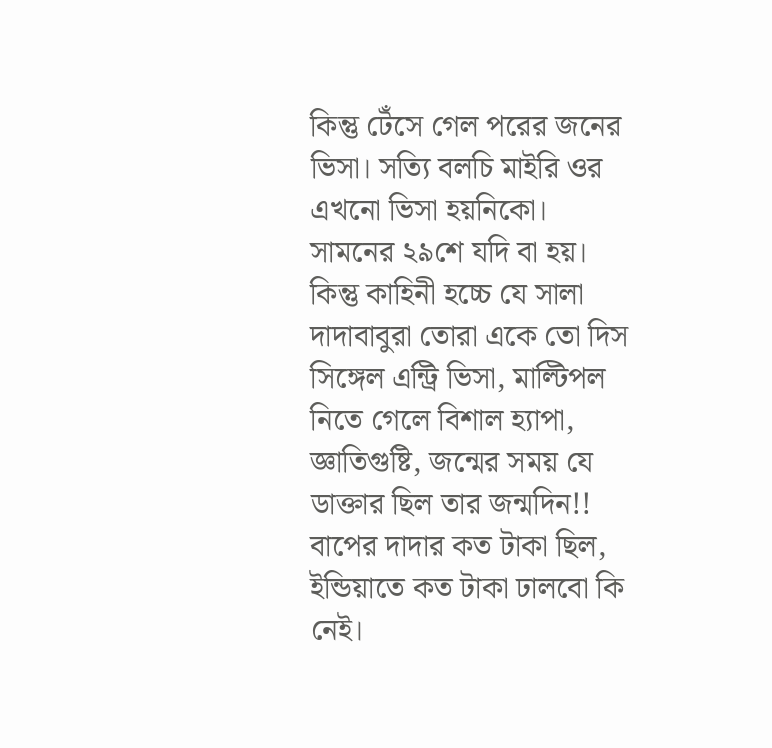কিন্তু টেঁসে গেল পরের জনের ভিসা। সত্যি বলচি মাইরি ওর এখনো ভিসা হয়নিকো। সামনের ২৯শে যদি বা হয়। কিন্তু কাহিনী হচ্চে যে সালা দাদাবাবুরা তোরা একে তো দিস সিঙ্গেল এন্ট্রি ভিসা, মাল্টিপল নিতে গেলে বিশাল হ্যাপা, জ্ঞাতিগুষ্টি, জন্মের সময় যে ডাক্তার ছিল তার জন্মদিন!! বাপের দাদার কত টাকা ছিল, ইন্ডিয়াতে কত টাকা ঢালবো কি নেই।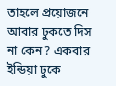তাহলে প্রয়োজনে আবার ঢুকতে দিস না কেন? একবার ইন্ডিয়া ঢুকে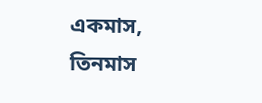একমাস, তিনমাস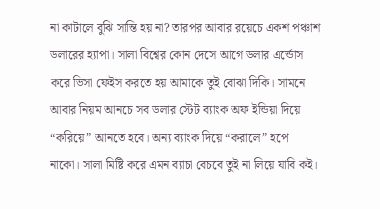না কাটালে বুঝি সান্তি হয় না? তারপর আবার রয়েচে একশ পঞ্চাশ ডলারের হ্যাপা। সালা বিশ্বের কোন দেসে আগে ডলার এর্ন্ডোস করে ভিসা ফেইস করতে হয় আমাকে তুই বোঝা দিকি। সামনে আবার নিয়ম আনচে সব ডলার স্টেট ব্যাংক অফ ইন্ডিয়া দিয়ে “করিয়ে” আনতে হবে। অন্য ব্যাংক দিয়ে “করালে” হপে নাকো। সালা মিষ্টি করে এমন ব্যাচা বেচবে তুই না লিয়ে যাবি কই।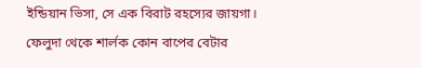ইন্ডিয়ান ভিসা, সে এক বিরাট রহস্যের জায়গা। ফেলুদা থেকে শার্লক কোন বাপের বেটার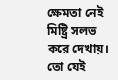ক্ষেমতা নেই মিষ্ট্রি সলভ করে দেখায়। তো যেই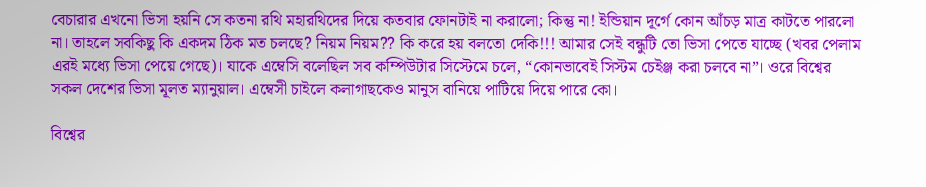বেচারার এখনো ভিসা হয়নি সে কতনা রথি মহারথিদের দিয়ে কতবার ফোনটাই না করালো; কিন্তু না! ইন্ডিয়ান দূর্গে কোন আঁচড় মাত্র কাটতে পারলো না। তাহলে সবকিছু কি একদম ঠিক মত চলছে? নিয়ম নিয়ম?? কি করে হয় বলতো দেকি!!! আমার সেই বন্ধুটি তো ভিসা পেতে যাচ্ছে (খবর পেলাম এরই মধ্যে ভিসা পেয়ে গেছে)। যাকে এম্বেসি বলেছিল সব কম্পিউটার সিস্টেমে চলে, “কোনভাবেই সিস্টম চেইঞ্জ করা চলবে না”। ওরে বিশ্বের সকল দেশের ভিসা মূলত ম্যানুয়াল। এম্বেসী চাইলে কলাগাছকেও মানুস বানিয়ে পাটিয়ে দিয়ে পারে কো।

বিশ্বের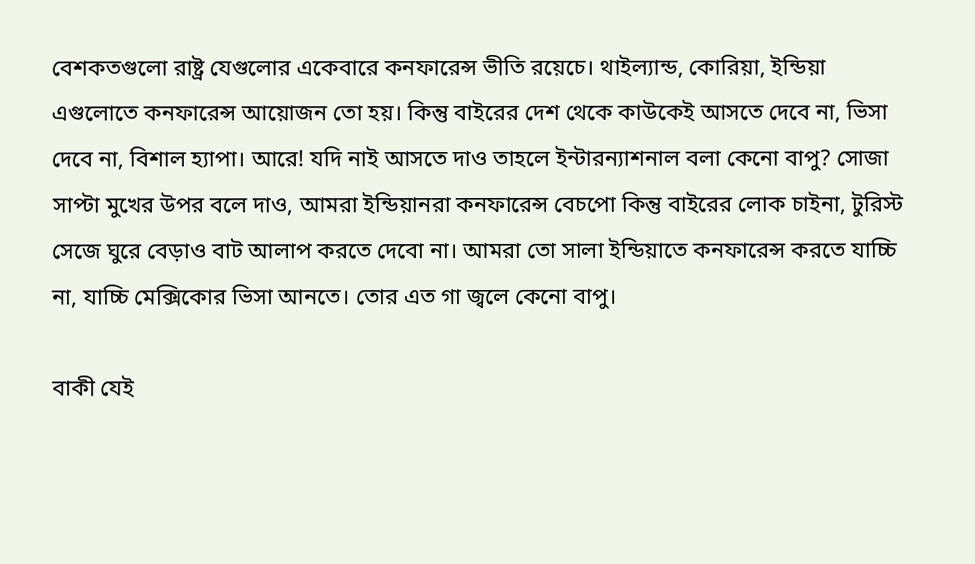বেশকতগুলো রাষ্ট্র যেগুলোর একেবারে কনফারেন্স ভীতি রয়েচে। থাইল্যান্ড, কোরিয়া, ইন্ডিয়া এগুলোতে কনফারেন্স আয়োজন তো হয়। কিন্তু বাইরের দেশ থেকে কাউকেই আসতে দেবে না, ভিসা দেবে না, বিশাল হ্যাপা। আরে! যদি নাই আসতে দাও তাহলে ইন্টারন্যাশনাল বলা কেনো বাপু? সোজা সাপ্টা মুখের উপর বলে দাও, আমরা ইন্ডিয়ানরা কনফারেন্স বেচপো কিন্তু বাইরের লোক চাইনা, টুরিস্ট সেজে ঘুরে বেড়াও বাট আলাপ করতে দেবো না। আমরা তো সালা ইন্ডিয়াতে কনফারেন্স করতে যাচ্চি না, যাচ্চি মেক্সিকোর ভিসা আনতে। তোর এত গা জ্বলে কেনো বাপু।

বাকী যেই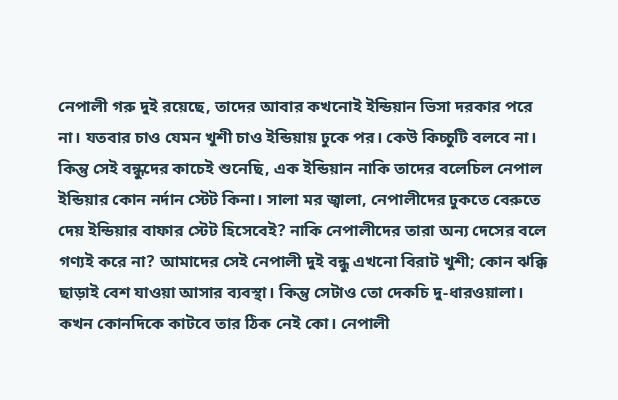নেপালী গরু দুই রয়েছে, তাদের আবার কখনোই ইন্ডিয়ান ভিসা দরকার পরে না। যতবার চাও যেমন খুশী চাও ইন্ডিয়ায় ঢুকে পর। কেউ কিচ্চুটি বলবে না। কিন্তু সেই বন্ধুদের কাচেই শুনেছি, এক ইন্ডিয়ান নাকি তাদের বলেচিল নেপাল ইন্ডিয়ার কোন নর্দান স্টেট কিনা। সালা মর জ্বালা, নেপালীদের ঢুকতে বেরুতে দেয় ইন্ডিয়ার বাফার স্টেট হিসেবেই? নাকি নেপালীদের তারা অন্য দেসের বলে গণ্যই করে না? আমাদের সেই নেপালী দুই বন্ধু এখনো বিরাট খুশী; কোন ঝক্কি ছাড়াই বেশ যাওয়া আসার ব্যবস্থা। কিন্তু সেটাও তো দেকচি দু-ধারওয়ালা। কখন কোনদিকে কাটবে তার ঠিক নেই কো। নেপালী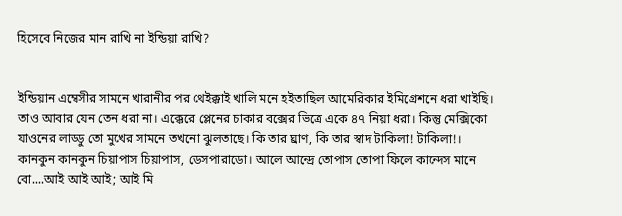হিসেবে নিজের মান রাখি না ইন্ডিয়া রাখি?


ইন্ডিয়ান এম্বেসীর সামনে খারানীর পর থেইক্কাই খালি মনে হইতাছিল আমেরিকার ইমিগ্রেশনে ধরা খাইছি। তাও আবার যেন তেন ধরা না। এক্কেরে প্লেনের চাকার বক্সের ভিত্রে একে ৪৭ নিয়া ধরা। কিন্তু মেক্সিকো যাওনের লাড্ডু তো মুখের সামনে তখনো ঝুলতাছে। কি তার ঘ্রাণ, কি তার স্বাদ টাকিলা! টাকিলা!। কানকুন কানকুন চিয়াপাস চিয়াপাস, ডেসপারাডো। আলে আন্দ্রে তোপাস তোপা ফিলে কান্দেস মানে বো....আই আই আই; আই মি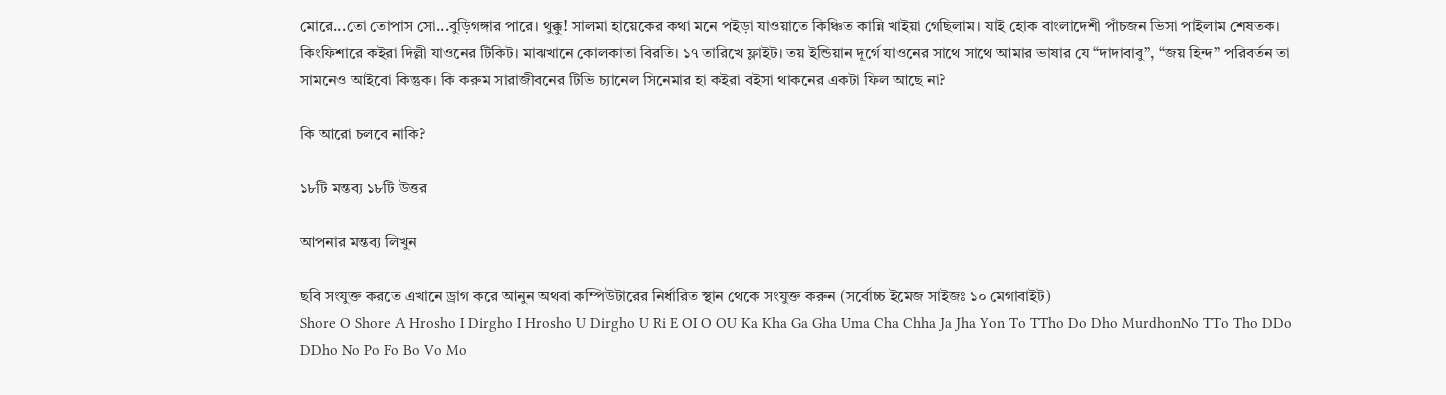মোরে...তো তোপাস সো...বুড়িগঙ্গার পারে। থুক্কু! সালমা হায়েকের কথা মনে পইড়া যাওয়াতে কিঞ্চিত কান্নি খাইয়া গেছিলাম। যাই হোক বাংলাদেশী পাঁচজন ভিসা পাইলাম শেষতক। কিংফিশারে কইরা দিল্লী যাওনের টিকিট। মাঝখানে কোলকাতা বিরতি। ১৭ তারিখে ফ্লাইট। তয় ইন্ডিয়ান দূর্গে যাওনের সাথে সাথে আমার ভাষার যে “দাদাবাবু”, “জয় হিন্দ” পরিবর্তন তা সামনেও আইবো কিন্তুক। কি করুম সারাজীবনের টিভি চ্যানেল সিনেমার হা কইরা বইসা থাকনের একটা ফিল আছে না?

কি আরো চলবে নাকি?

১৮টি মন্তব্য ১৮টি উত্তর

আপনার মন্তব্য লিখুন

ছবি সংযুক্ত করতে এখানে ড্রাগ করে আনুন অথবা কম্পিউটারের নির্ধারিত স্থান থেকে সংযুক্ত করুন (সর্বোচ্চ ইমেজ সাইজঃ ১০ মেগাবাইট)
Shore O Shore A Hrosho I Dirgho I Hrosho U Dirgho U Ri E OI O OU Ka Kha Ga Gha Uma Cha Chha Ja Jha Yon To TTho Do Dho MurdhonNo TTo Tho DDo DDho No Po Fo Bo Vo Mo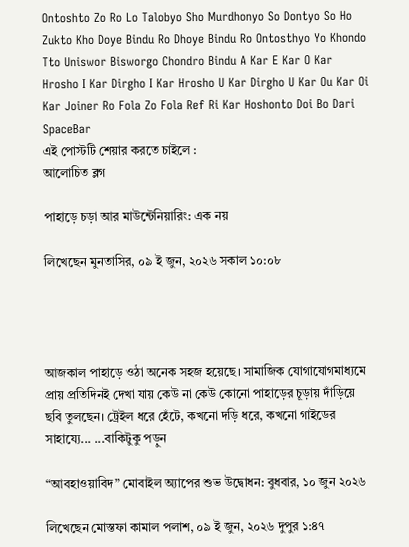Ontoshto Zo Ro Lo Talobyo Sho Murdhonyo So Dontyo So Ho Zukto Kho Doye Bindu Ro Dhoye Bindu Ro Ontosthyo Yo Khondo Tto Uniswor Bisworgo Chondro Bindu A Kar E Kar O Kar Hrosho I Kar Dirgho I Kar Hrosho U Kar Dirgho U Kar Ou Kar Oi Kar Joiner Ro Fola Zo Fola Ref Ri Kar Hoshonto Doi Bo Dari SpaceBar
এই পোস্টটি শেয়ার করতে চাইলে :
আলোচিত ব্লগ

পাহাড়ে চড়া আর মাউন্টেনিয়ারিং: এক নয়

লিখেছেন মুনতাসির, ০৯ ই জুন, ২০২৬ সকাল ১০:০৮




আজকাল পাহাড়ে ওঠা অনেক সহজ হয়েছে। সামাজিক যোগাযোগমাধ্যমে প্রায় প্রতিদিনই দেখা যায় কেউ না কেউ কোনো পাহাড়ের চূড়ায় দাঁড়িয়ে ছবি তুলছেন। ট্রেইল ধরে হেঁটে, কখনো দড়ি ধরে, কখনো গাইডের সাহায্যে... ...বাকিটুকু পড়ুন

“আবহাওয়াবিদ” মোবাইল অ্যাপের শুভ উদ্বোধন: বুধবার, ১০ জুন ২০২৬

লিখেছেন মোস্তফা কামাল পলাশ, ০৯ ই জুন, ২০২৬ দুপুর ১:৪৭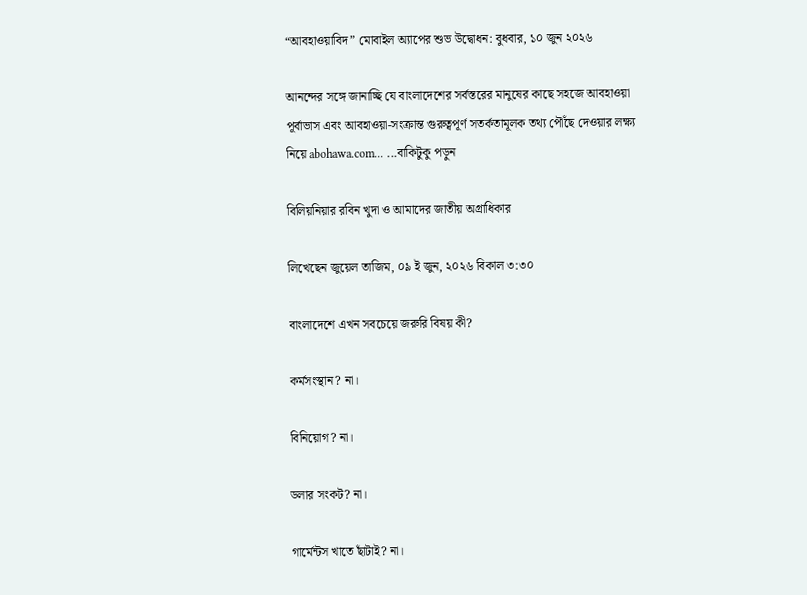“আবহাওয়াবিদ” মোবাইল অ্যাপের শুভ উদ্বোধন: বুধবার, ১০ জুন ২০২৬

আনন্দের সঙ্গে জানাচ্ছি যে বাংলাদেশের সর্বস্তরের মানুষের কাছে সহজে আবহাওয়া পূর্বাভাস এবং আবহাওয়া-সংক্রান্ত গুরুত্বপূর্ণ সতর্কতামূলক তথ্য পৌঁছে দেওয়ার লক্ষ্য নিয়ে abohawa.com... ...বাকিটুকু পড়ুন

বিলিয়নিয়ার রবিন খুদা ও আমাদের জাতীয় অগ্রাধিকার

লিখেছেন জুয়েল তাজিম, ০৯ ই জুন, ২০২৬ বিকাল ৩:৩০

বাংলাদেশে এখন সবচেয়ে জরুরি বিষয় কী?

কর্মসংস্থান? না।

বিনিয়োগ? না।

ডলার সংকট? না।

গার্মেন্টস খাতে ছাঁটাই? না।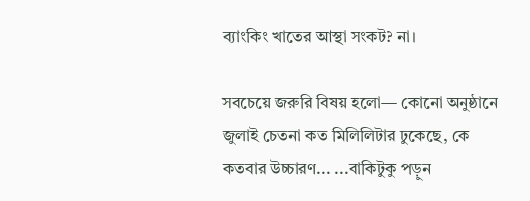ব্যাংকিং খাতের আস্থা সংকট? না।

সবচেয়ে জরুরি বিষয় হলো— কোনো অনুষ্ঠানে জুলাই চেতনা কত মিলিলিটার ঢুকেছে, কে কতবার উচ্চারণ... ...বাকিটুকু পড়ুন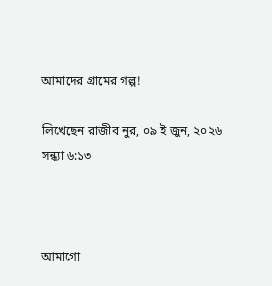আমাদের গ্রামের গল্প!

লিখেছেন রাজীব নুর, ০৯ ই জুন, ২০২৬ সন্ধ্যা ৬:১৩



আমাগো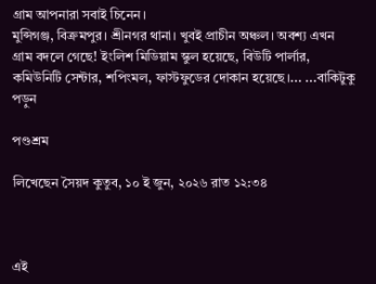গ্রাম আপনারা সবাই চিনেন।
মুন্সিগঞ্জ, বিক্রমপুর। শ্রীনগর থানা। খুবই প্রাচীন অঞ্চল। অবশ্য এখন গ্রাম বদলে গেছে! ইংলিশ মিডিয়াম স্কুল হয়েছে, বিউটি পার্লার, কমিউনিটি সেন্টার, শপিংমল, ফাস্টফুডের দোকান হয়েছে।... ...বাকিটুকু পড়ুন

পণ্ডশ্রম

লিখেছেন সৈয়দ কুতুব, ১০ ই জুন, ২০২৬ রাত ১২:৩৪



এই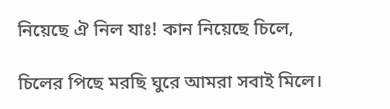নিয়েছে ঐ নিল যাঃ! কান নিয়েছে চিলে,

চিলের পিছে মরছি ঘুরে আমরা সবাই মিলে।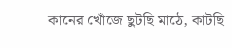কানের খোঁজে ছুটছি মাঠে, কাটছি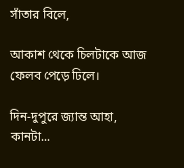সাঁতার বিলে,

আকাশ থেকে চিলটাকে আজ ফেলব পেড়ে ঢিলে।

দিন-দুপুরে জ্যান্ত আহা, কানটা...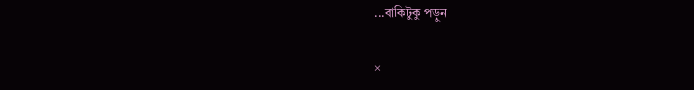...বাকিটুকু পড়ুন

×